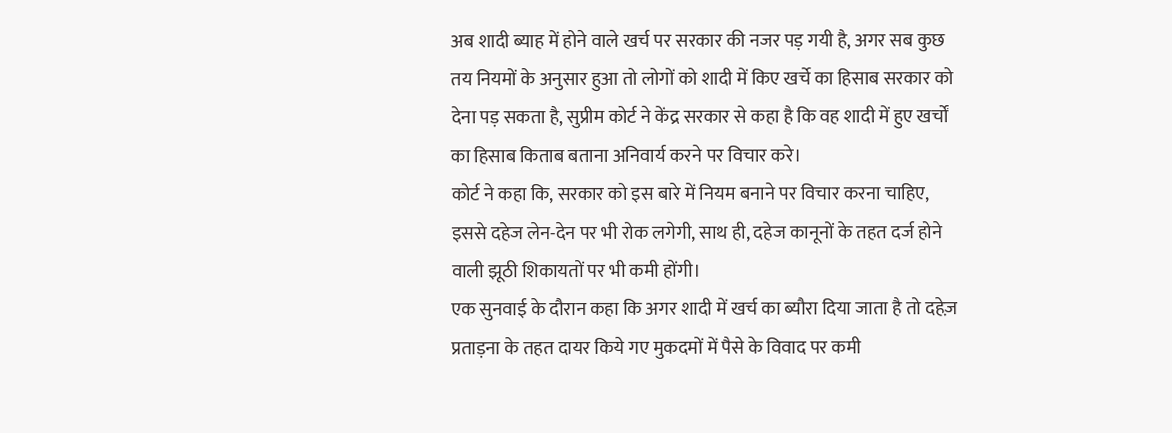अब शादी ब्याह में होने वाले खर्च पर सरकार की नजर पड़ गयी है, अगर सब कुछ तय नियमों के अनुसार हुआ तो लोगों को शादी में किए खर्चे का हिसाब सरकार को देना पड़ सकता है, सुप्रीम कोर्ट ने केंद्र सरकार से कहा है कि वह शादी में हुए खर्चों का हिसाब किताब बताना अनिवार्य करने पर विचार करे।
कोर्ट ने कहा कि, सरकार को इस बारे में नियम बनाने पर विचार करना चाहिए, इससे दहेज लेन-देन पर भी रोक लगेगी, साथ ही, दहेज कानूनों के तहत दर्ज होने वाली झूठी शिकायतों पर भी कमी होंगी।
एक सुनवाई के दौरान कहा कि अगर शादी में खर्च का ब्यौरा दिया जाता है तो दहेज़ प्रताड़ना के तहत दायर किये गए मुकदमों में पैसे के विवाद पर कमी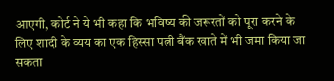आएगी, कोर्ट ने ये भी कहा कि भविष्य की जरूरतों को पूरा करने के लिए शादी के व्यय का एक हिस्सा पत्नी बैंक खाते में भी जमा किया जा सकता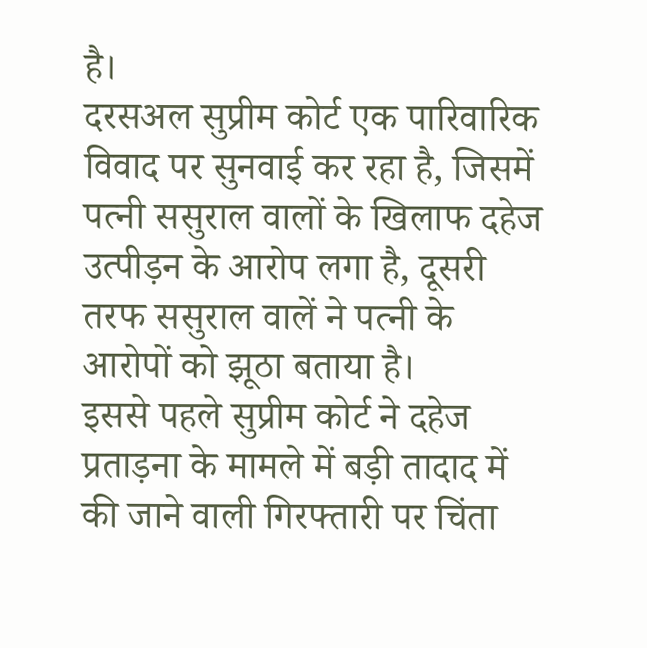है।
दरसअल सुप्रीम कोर्ट एक पारिवारिक विवाद पर सुनवाई कर रहा है, जिसमें पत्नी ससुराल वालों के खिलाफ दहेज उत्पीड़न के आरोप लगा है, दूसरी तरफ ससुराल वालें ने पत्नी के आरोपों को झूठा बताया है।
इससे पहले सुप्रीम कोर्ट ने दहेज प्रताड़ना के मामले में बड़ी तादाद में की जाने वाली गिरफ्तारी पर चिंता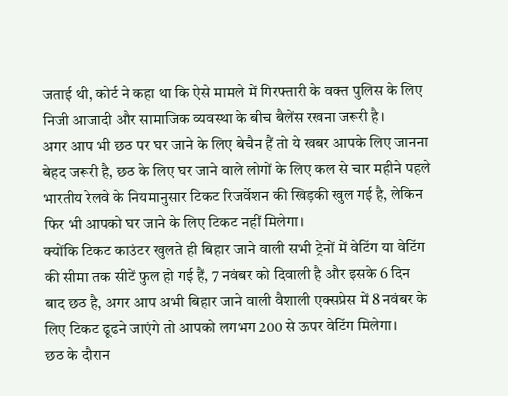जताई थी, कोर्ट ने कहा था कि ऐसे मामले में गिरफ्तारी के वक्त पुलिस के लिए निजी आजादी और सामाजिक व्यवस्था के बीच बैलेंस रखना जरूरी है।
अगर आप भी छठ पर घर जाने के लिए बेचैन हैं तो ये खबर आपके लिए जानना बेहद जरूरी है, छठ के लिए घर जाने वाले लोगों के लिए कल से चार महीने पहले भारतीय रेलवे के नियमानुसार टिकट रिजर्वेशन की खिड़की खुल गई है, लेकिन फिर भी आपको घर जाने के लिए टिकट नहीं मिलेगा।
क्योंकि टिकट काउंटर खुलते ही बिहार जाने वाली सभी ट्रेनों में वेटिंग या वेटिंग की सीमा तक सीटें फुल हो गई हैं, 7 नवंबर को दिवाली है और इसके 6 दिन बाद छठ है, अगर आप अभी बिहार जाने वाली वैशाली एक्सप्रेस में 8 नवंबर के लिए टिकट ढूढने जाएंगे तो आपको लगभग 200 से ऊपर वेटिंग मिलेगा।
छठ के दौरान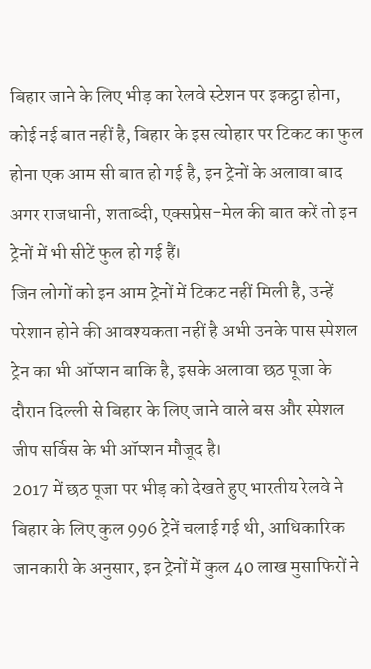बिहार जाने के लिए भीड़ का रेलवे स्टेशन पर इकट्ठा होना, कोई नई बात नहीं है, बिहार के इस त्योहार पर टिकट का फुल होना एक आम सी बात हो गई है, इन ट्रेनों के अलावा बाद अगर राजधानी, शताब्दी, एक्सप्रेस-मेल की बात करें तो इन ट्रेनों में भी सीटें फुल हो गई हैं।
जिन लोगों को इन आम ट्रेनों में टिकट नहीं मिली है, उन्हें परेशान होने की आवश्यकता नहीं है अभी उनके पास स्पेशल ट्रेन का भी ऑप्शन बाकि है, इसके अलावा छठ पूजा के दौरान दिल्ली से बिहार के लिए जाने वाले बस और स्पेशल जीप सर्विस के भी ऑप्शन मौजूद है।
2017 में छठ पूजा पर भीड़ को देखते हुए भारतीय रेलवे ने बिहार के लिए कुल 996 ट्रेनें चलाई गई थी, आधिकारिक जानकारी के अनुसार, इन ट्रेनों में कुल 40 लाख मुसाफिरों ने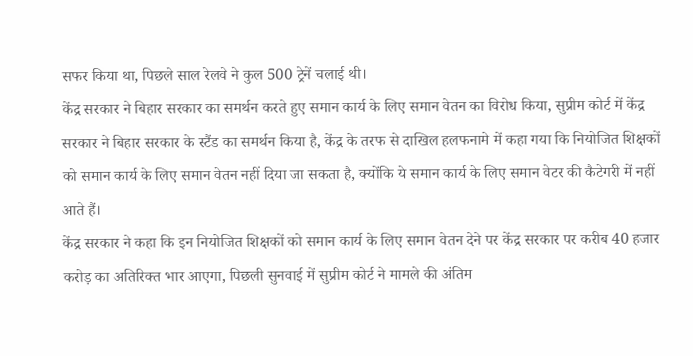सफर किया था, पिछले साल रेलवे ने कुल 500 ट्रेनें चलाई थी।
केंद्र सरकार ने बिहार सरकार का समर्थन करते हुए समान कार्य के लिए समान वेतन का विरोध किया, सुप्रीम कोर्ट में केंद्र सरकार ने बिहार सरकार के स्टैंड का समर्थन किया है, केंद्र के तरफ से दाखिल हलफनामे में कहा गया कि नियोजित शिक्षकों को समान कार्य के लिए समान वेतन नहीं दिया जा सकता है, क्योंकि ये समान कार्य के लिए समान वेटर की कैटेगरी में नहीं आते हैं।
केंद्र सरकार ने कहा कि इन नियोजित शिक्षकों को समान कार्य के लिए समान वेतन देने पर केंद्र सरकार पर करीब 40 हजार करोड़ का अतिरिक्त भार आएगा, पिछली सुनवाई में सुप्रीम कोर्ट ने मामले की अंतिम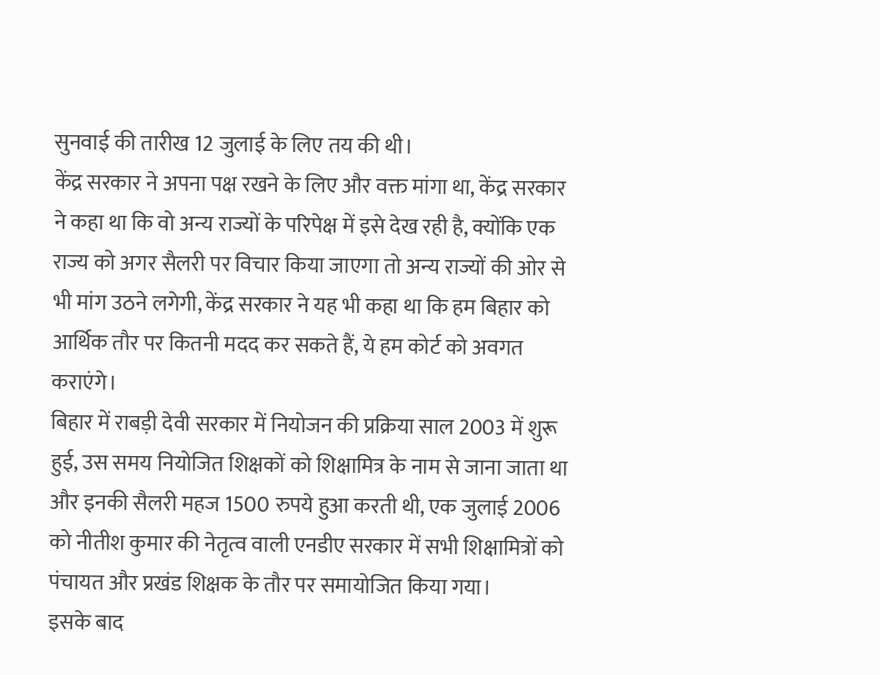सुनवाई की तारीख 12 जुलाई के लिए तय की थी।
केंद्र सरकार ने अपना पक्ष रखने के लिए और वक्त मांगा था, केंद्र सरकार ने कहा था कि वो अन्य राज्यों के परिपेक्ष में इसे देख रही है, क्योंकि एक राज्य को अगर सैलरी पर विचार किया जाएगा तो अन्य राज्यों की ओर से भी मांग उठने लगेगी, केंद्र सरकार ने यह भी कहा था कि हम बिहार को आर्थिक तौर पर कितनी मदद कर सकते हैं, ये हम कोर्ट को अवगत कराएंगे।
बिहार में राबड़ी देवी सरकार में नियोजन की प्रक्रिया साल 2003 में शुरू हुई, उस समय नियोजित शिक्षकों को शिक्षामित्र के नाम से जाना जाता था और इनकी सैलरी महज 1500 रुपये हुआ करती थी, एक जुलाई 2006 को नीतीश कुमार की नेतृत्व वाली एनडीए सरकार में सभी शिक्षामित्रों को पंचायत और प्रखंड शिक्षक के तौर पर समायोजित किया गया।
इसके बाद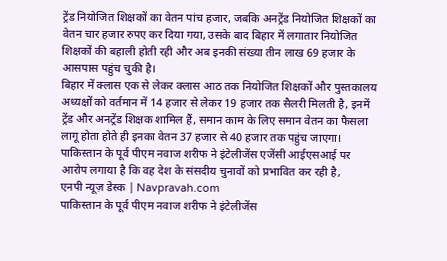ट्रेंड नियोजित शिक्षकों का वेतन पांच हजार, जबकि अनट्रेंड नियोजित शिक्षकों का वेतन चार हजार रुपए कर दिया गया, उसके बाद बिहार में लगातार नियोजित शिक्षकों की बहाली होती रही और अब इनकी संख्या तीन लाख 69 हजार के आसपास पहुंच चुकी है।
बिहार में क्लास एक से लेकर क्लास आठ तक नियोजित शिक्षकों और पुस्तकालय अध्यक्षों को वर्तमान में 14 हजार से लेकर 19 हजार तक सैलरी मिलती है, इनमें ट्रेंड और अनट्रेंड शिक्षक शामिल हैं, समान काम के लिए समान वेतन का फैसला लागू होता होते ही इनका वेतन 37 हजार से 40 हजार तक पहुंच जाएगा।
पाकिस्तान के पूर्व पीएम नवाज शरीफ ने इंटेलीजेंस एजेंसी आईएसआई पर आरोप लगाया है कि वह देश के संसदीय चुनावों को प्रभावित कर रही है,
एनपी न्यूज़ डेस्क | Navpravah.com
पाकिस्तान के पूर्व पीएम नवाज शरीफ ने इंटेलीजेंस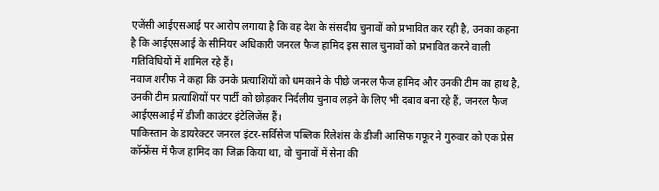एजेंसी आईएसआई पर आरोप लगाया है कि वह देश के संसदीय चुनावों को प्रभावित कर रही है, उनका कहना है कि आईएसआई के सीनियर अधिकारी जनरल फैज हामिद इस साल चुनावों को प्रभावित करने वाली गतिविधियों में शामिल रहे हैं।
नवाज शरीफ ने कहा कि उनके प्रत्याशियों को धमकाने के पीछे जनरल फैज हामिद और उनकी टीम का हाथ है, उनकी टीम प्रत्याशियों पर पार्टी को छोड़कर निर्दलीय चुनाव लड़ने के लिए भी दबाव बना रहे हैं, जनरल फैज आईएसआई में डीजी काउंटर इंटेलिजेंस हैं।
पाकिस्तान के डायरेक्टर जनरल इंटर-सर्विसेज पब्लिक रिलेशंस के डीजी आसिफ गफूर ने गुरुवार को एक प्रेस कॉन्फ्रेंस में फैज हामिद का जिक्र किया था, वो चुनावों में सेना की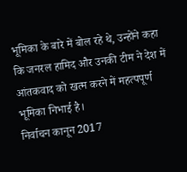भूमिका के बारे में बोल रहे थे, उन्होंने कहा कि जनरल हामिद और उनकी टीम ने देश में आंतकवाद को खत्म करने में महत्पपूर्ण भूमिका निभाई है।
निर्वाचन कानून 2017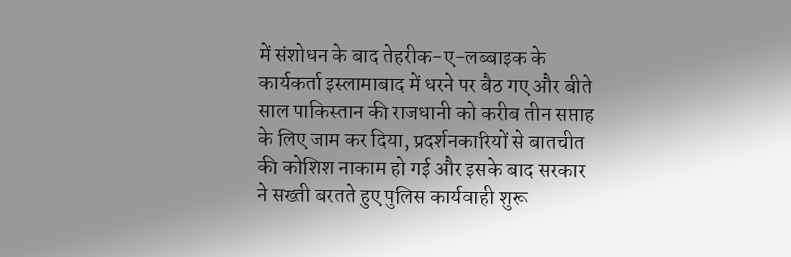में संशोधन के बाद तेहरीक-ए-लब्बाइक के कार्यकर्ता इस्लामाबाद में धरने पर बैठ गए और बीते साल पाकिस्तान की राजधानी को करीब तीन सप्ताह के लिए जाम कर दिया, प्रदर्शनकारियों से बातचीत की कोशिश नाकाम हो गई और इसके बाद सरकार ने सख्ती बरतते हुए पुलिस कार्यवाही शुरू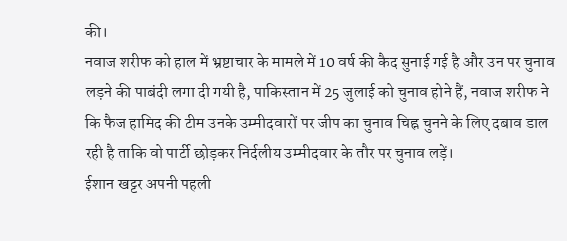की।
नवाज शरीफ को हाल में भ्रष्टाचार के मामले में 10 वर्ष की कैद सुनाई गई है और उन पर चुनाव लड़ने की पाबंदी लगा दी गयी है, पाकिस्तान में 25 जुलाई को चुनाव होने हैं, नवाज शरीफ ने कि फैज हामिद की टीम उनके उम्मीदवारों पर जीप का चुनाव चिह्न चुनने के लिए दबाव डाल रही है ताकि वो पार्टी छोड़कर निर्दलीय उम्मीदवार के तौर पर चुनाव लड़ें।
ईशान खट्टर अपनी पहली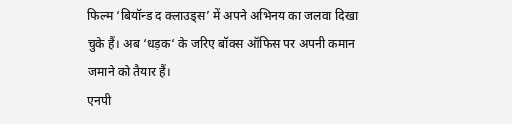फिल्म ‘बियॉन्ड द क्लाउड्स’ में अपने अभिनय का जलवा दिखा चुके हैं। अब ‘धड़क‘ के जरिए बॉक्स ऑफिस पर अपनी कमान जमाने को तैयार हैं।
एनपी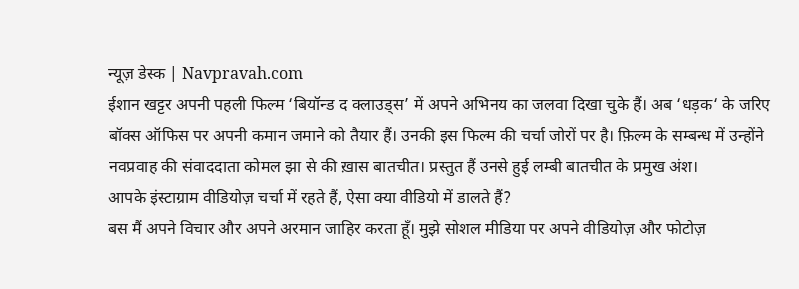न्यूज़ डेस्क | Navpravah.com
ईशान खट्टर अपनी पहली फिल्म ‘बियॉन्ड द क्लाउड्स’ में अपने अभिनय का जलवा दिखा चुके हैं। अब ‘धड़क‘ के जरिए बॉक्स ऑफिस पर अपनी कमान जमाने को तैयार हैं। उनकी इस फिल्म की चर्चा जोरों पर है। फ़िल्म के सम्बन्ध में उन्होंने नवप्रवाह की संवाददाता कोमल झा से की ख़ास बातचीत। प्रस्तुत हैं उनसे हुई लम्बी बातचीत के प्रमुख अंश।
आपके इंस्टाग्राम वीडियोज़ चर्चा में रहते हैं, ऐसा क्या वीडियो में डालते हैं?
बस मैं अपने विचार और अपने अरमान जाहिर करता हूँ। मुझे सोशल मीडिया पर अपने वीडियोज़ और फोटोज़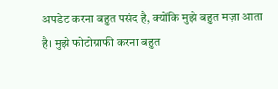अपडेट करना बहुत पसंद है, क्योंकि मुझे बहुत मज़ा आता है। मुझे फोटोग्राफी करना बहुत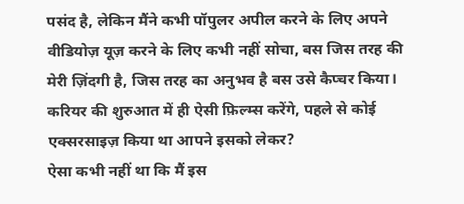पसंद है, लेकिन मैंने कभी पॉपुलर अपील करने के लिए अपने वीडियोज़ यूज़ करने के लिए कभी नहीं सोचा, बस जिस तरह की मेरी ज़िंदगी है, जिस तरह का अनुभव है बस उसे कैप्चर किया।
करियर की शुरुआत में ही ऐसी फ़िल्म्स करेंगे, पहले से कोई एक्सरसाइज़ किया था आपने इसको लेकर?
ऐसा कभी नहीं था कि मैं इस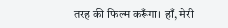तरह की फिल्म करूँगा। हाँ, मेरी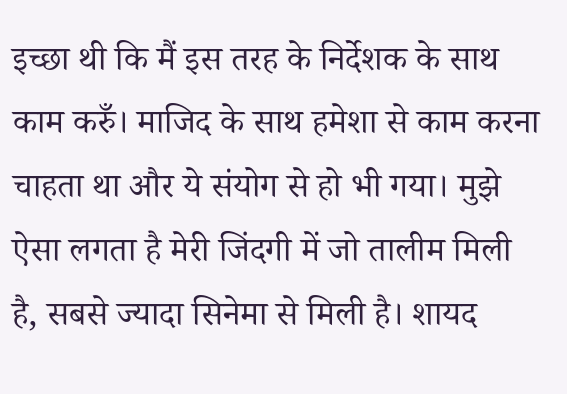इच्छा थी कि मैं इस तरह के निर्देशक के साथ काम करुँ। माजिद के साथ हमेशा से काम करना चाहता था और ये संयोग से हो भी गया। मुझे ऐसा लगता है मेरी जिंदगी में जो तालीम मिली है, सबसे ज्यादा सिनेमा से मिली है। शायद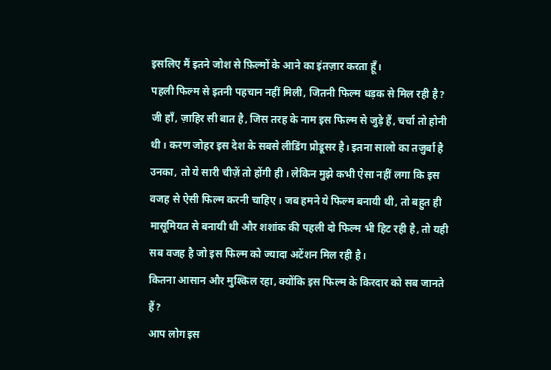इसलिए मैं इतने जोश से फ़िल्मों के आने का इंतज़ार करता हूँ।
पहली फिल्म से इतनी पहचान नहीं मिली, जितनी फिल्म धड़क से मिल रही है?
जी हाँ, ज़ाहिर सी बात है, जिस तरह के नाम इस फिल्म से जुड़े हैं, चर्चा तो होनी थी। करण जोहर इस देश के सबसे लीडिंग प्रोडूसर है। इतना सालो का तज़ुर्बा है उनका, तो ये सारी चीज़ें तो होंगी ही। लेकिन मुझे कभी ऐसा नहीं लगा कि इस वजह से ऐसी फिल्म करनी चाहिए। जब हमने ये फिल्म बनायी थी, तो बहुत ही मासूमियत से बनायी थी और शशांक की पहली दो फिल्म भी हिट रही है, तो यही सब वजह है जो इस फिल्म को ज्यादा अटेंशन मिल रही है।
कितना आसान और मुश्किल रहा, क्योंकि इस फिल्म के किरदार को सब जानते हैं?
आप लोग इस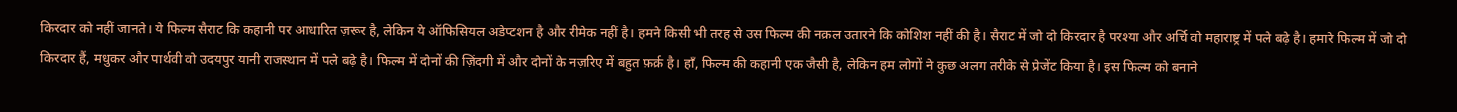किरदार को नहीं जानते। ये फिल्म सैराट कि कहानी पर आधारित ज़रूर है, लेकिन ये ऑफिसियल अडेप्टशन है और रीमेक नहीं है। हमने किसी भी तरह से उस फिल्म की नक़ल उतारने कि कोशिश नहीं की है। सैराट में जो दो किरदार है परश्या और अर्चि वो महाराष्ट्र में पले बढ़े है। हमारे फिल्म में जो दो किरदार हैं, मधुकर और पार्थवी वो उदयपुर यानी राजस्थान में पले बढ़े है। फिल्म में दोनों की ज़िंदगी में और दोनों के नज़रिए में बहुत फ़र्क़ है। हाँ, फिल्म की कहानी एक जैसी है, लेकिन हम लोगों ने कुछ अलग तरीके से प्रेजेंट किया है। इस फिल्म को बनाने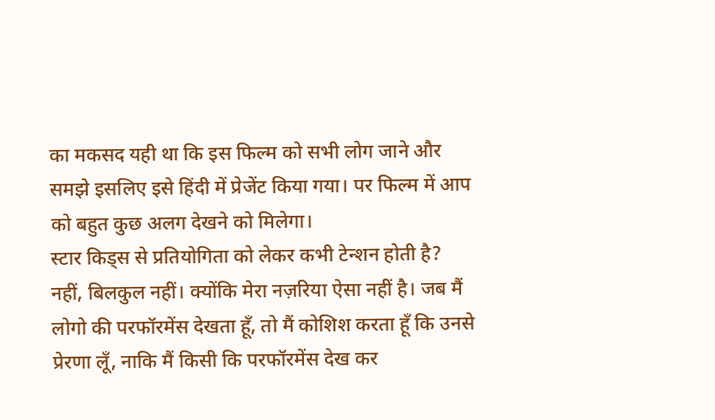का मकसद यही था कि इस फिल्म को सभी लोग जाने और समझे इसलिए इसे हिंदी में प्रेजेंट किया गया। पर फिल्म में आप को बहुत कुछ अलग देखने को मिलेगा।
स्टार किड्स से प्रतियोगिता को लेकर कभी टेन्शन होती है?
नहीं, बिलकुल नहीं। क्योंकि मेरा नज़रिया ऐसा नहीं है। जब मैं लोगो की परफॉरमेंस देखता हूँ, तो मैं कोशिश करता हूँ कि उनसे प्रेरणा लूँ, नाकि मैं किसी कि परफॉरमेंस देख कर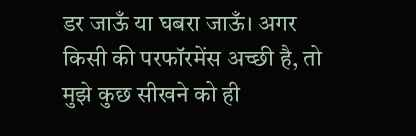डर जाऊँ या घबरा जाऊँ। अगर किसी की परफॉरमेंस अच्छी है, तो मुझे कुछ सीखने को ही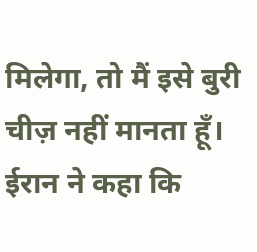मिलेगा, तो मैं इसे बुरी चीज़ नहीं मानता हूँ।
ईरान ने कहा कि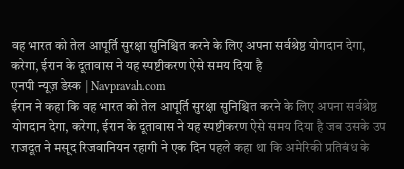वह भारत को तेल आपूर्ति सुरक्षा सुनिश्चित करने के लिए अपना सर्वश्रेष्ठ योगदान देगा, करेगा, ईरान के दूतावास ने यह स्पष्टीकरण ऐसे समय दिया है
एनपी न्यूज़ डेस्क | Navpravah.com
ईरान ने कहा कि वह भारत को तेल आपूर्ति सुरक्षा सुनिश्चित करने के लिए अपना सर्वश्रेष्ठ योगदान देगा, करेगा, ईरान के दूतावास ने यह स्पष्टीकरण ऐसे समय दिया है जब उसके उप राजदूत ने मसूद रिजवानियन रहागी ने एक दिन पहले कहा था कि अमेरिकी प्रतिबंध के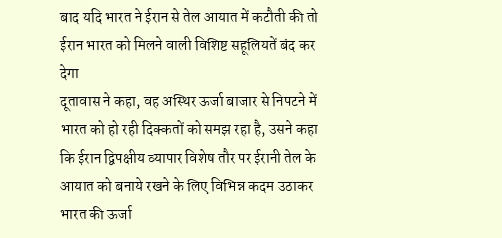बाद यदि भारत ने ईरान से तेल आयात में कटौती की तो ईरान भारत को मिलने वाली विशिष्ट सहूलियतें बंद कर देगा
दूतावास ने कहा, वह अस्थिर ऊर्जा बाजार से निपटने में भारत को हो रही दिक्कतों को समझ रहा है, उसने कहा कि ईरान द्विपक्षीय व्यापार विशेष तौर पर ईरानी तेल के आयात को बनाये रखने के लिए विभिन्न कदम उठाकर भारत की ऊर्जा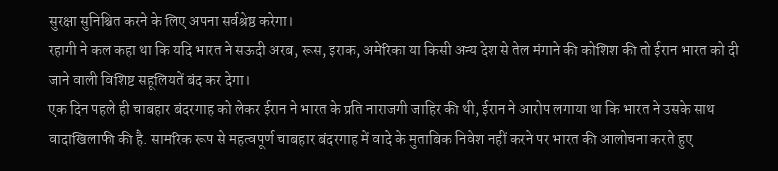सुरक्षा सुनिश्चित करने के लिए अपना सर्वश्रेष्ठ करेगा।
रहागी ने कल कहा था कि यदि भारत ने सऊदी अरब, रूस, इराक, अमेरिका या किसी अन्य देश से तेल मंगाने की कोशिश की तो ईरान भारत को दी जाने वाली विशिष्ट सहूलियतें बंद कर देगा।
एक दिन पहले ही चाबहार बंदरगाह को लेकर ईरान ने भारत के प्रति नाराजगी जाहिर की थी, ईरान ने आरोप लगाया था कि भारत ने उसके साथ वादाखिलाफी की है. सामरिक रूप से महत्वपूर्ण चाबहार बंदरगाह में वादे के मुताबिक निवेश नहीं करने पर भारत की आलोचना करते हुए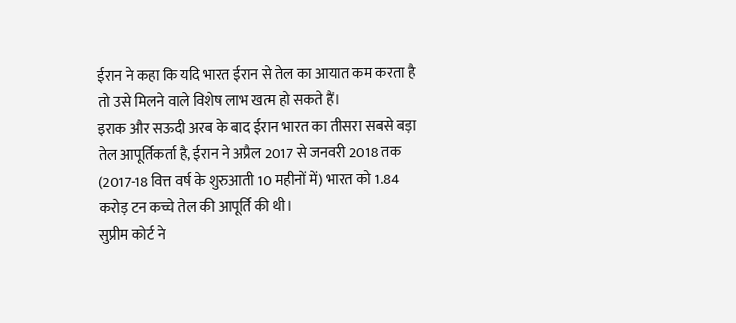ईरान ने कहा कि यदि भारत ईरान से तेल का आयात कम करता है तो उसे मिलने वाले विशेष लाभ खत्म हो सकते हैं।
इराक और सऊदी अरब के बाद ईरान भारत का तीसरा सबसे बड़ा तेल आपूर्तिकर्ता है, ईरान ने अप्रैल 2017 से जनवरी 2018 तक (2017-18 वित्त वर्ष के शुरुआती 10 महीनों में) भारत को 1.84 करोड़ टन कच्चे तेल की आपूर्ति की थी।
सुप्रीम कोर्ट ने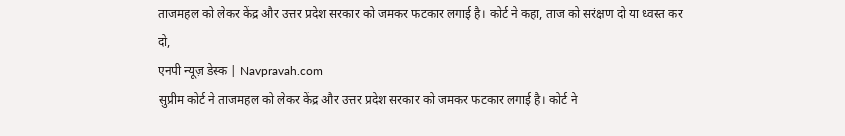ताजमहल को लेकर केंद्र और उत्तर प्रदेश सरकार को जमकर फटकार लगाई है। कोर्ट ने कहा, ताज को सरंक्षण दो या ध्वस्त कर दो,
एनपी न्यूज़ डेस्क | Navpravah.com
सुप्रीम कोर्ट ने ताजमहल को लेकर केंद्र और उत्तर प्रदेश सरकार को जमकर फटकार लगाई है। कोर्ट ने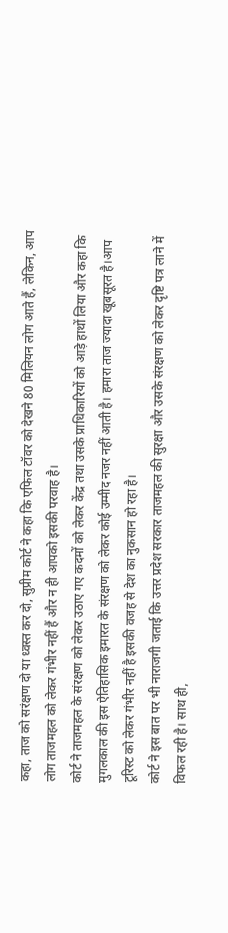कहा, ताज को सरंक्षण दो या ध्वस्त कर दो, सुप्रीम कोर्ट ने कहा कि एफिल टॉवर को देखने 80 मिलियन लोग आते हैं, लेकिन, आप लोग ताजमहल को लेकर गंभीर नहीं हैं और न ही आपको इसकी परवाह है।
कोर्ट ने ताजमहल के संरक्षण को लेकर उठाए गए कदमों को लेकर केंद्र तथा उसके प्राधिकारियों को आड़े हाथों लिया और कहा कि मुगलकाल की इस ऐतिहासिक इमारत के संरक्षण को लेकर कोई उम्मीद नजर नहीं आती है। हमारा ताज ज्यादा खूबसूरत है।आप टूरिस्ट को लेकर गंभीर नहीं है इसकी वजह से देश का नुकसान हो रहा है।
कोर्ट ने इस बात पर भी नाराजगी जताई कि उत्तर प्रदेश सरकार ताजमहल की सुरक्षा और उसके संरक्षण को लेकर दृष्टि पत्र लाने में विफल रही है। साथ ही,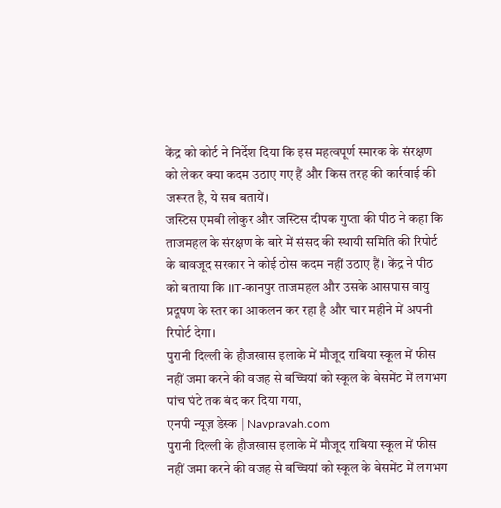केंद्र को कोर्ट ने निर्देश दिया कि इस महत्वपूर्ण स्मारक के संरक्षण को लेकर क्या कदम उठाए गए हैं और किस तरह की कार्रवाई की जरूरत है, ये सब बतायें।
जस्टिस एमबी लोकुर और जस्टिस दीपक गुप्ता की पीठ ने कहा कि ताजमहल के संरक्षण के बारे में संसद की स्थायी समिति की रिपोर्ट के बावजूद सरकार ने कोई ठोस कदम नहीं उठाए हैं। केंद्र ने पीठ को बताया कि IIT-कानपुर ताजमहल और उसके आसपास वायु प्रदूषण के स्तर का आकलन कर रहा है और चार महीने में अपनी रिपोर्ट देगा।
पुरानी दिल्ली के हौजखास इलाके में मौजूद राबिया स्कूल में फीस नहीं जमा करने की वजह से बच्चियां को स्कूल के बेसमेंट में लगभग पांच घंटे तक बंद कर दिया गया,
एनपी न्यूज़ डेस्क | Navpravah.com
पुरानी दिल्ली के हौजखास इलाके में मौजूद राबिया स्कूल में फीस नहीं जमा करने की वजह से बच्चियां को स्कूल के बेसमेंट में लगभग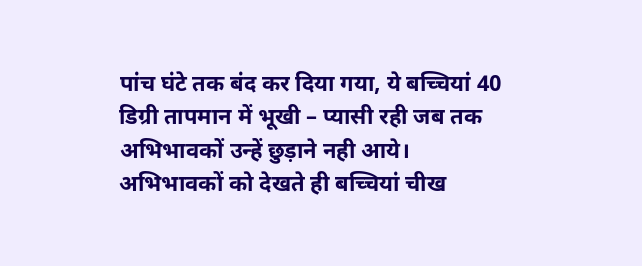पांच घंटे तक बंद कर दिया गया, ये बच्चियां 40 डिग्री तापमान में भूखी – प्यासी रही जब तक अभिभावकों उन्हें छुड़ाने नही आये।
अभिभावकों को देखते ही बच्चियां चीख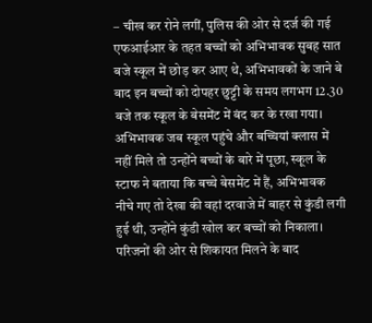– चीख कर रोने लगीं, पुलिस की ओर से दर्ज की गई एफआईआर के तहत बच्चों को अभिभावक सुबह सात बजे स्कूल में छोड़ कर आए थे, अभिभावकों के जाने बे बाद इन बच्चों को दोपहर छुट्टी के समय लगभग 12.30 बजे तक स्कूल के बेसमेंट में बंद कर के रखा गया।
अभिभावक जब स्कूल पहुंचे और बच्चियां क्लास में नहीं मिले तो उन्होंने बच्चों के बारे में पूछा, स्कूल के स्टाफ ने बताया कि बच्चे बेसमेंट में हैं, अभिभावक नीचे गए तो देखा की वहां दरवाजे में बाहर से कुंडी लगी हुई थी, उन्होंने कुंडी खोल कर बच्चों को निकाला।
परिजनों की ओर से शिकायत मिलने के बाद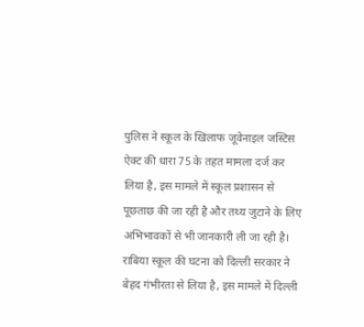पुलिस ने स्कूल के खिलाफ जूवेनाइल जस्टिस ऐक्ट की धारा 75 के तहत मामला दर्ज कर लिया है, इस मामले में स्कूल प्रशासन से पूछताछ की जा रही है और तथ्य जुटाने के लिए अभिभावकों से भी जानकारी ली जा रही है।
राबिया स्कूल की घटना को दिल्ली सरकार ने बेहद गंभीरता से लिया है, इस मामले में दिल्ली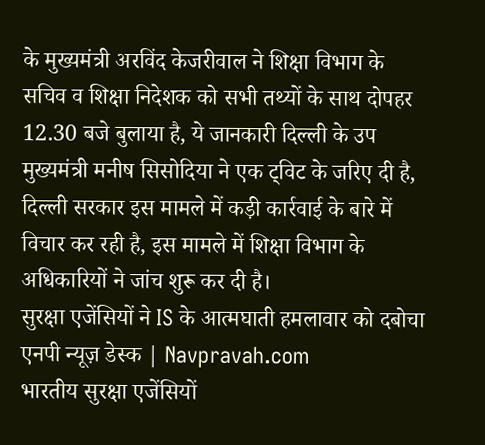के मुख्यमंत्री अरविंद केजरीवाल ने शिक्षा विभाग के सचिव व शिक्षा निदेशक को सभी तथ्यों के साथ दोपहर 12.30 बजे बुलाया है, ये जानकारी दिल्ली के उप मुख्यमंत्री मनीष सिसोदिया ने एक ट्विट के जरिए दी है, दिल्ली सरकार इस मामले में कड़ी कार्रवाई के बारे में विचार कर रही है, इस मामले में शिक्षा विभाग के अधिकारियों ने जांच शुरू कर दी है।
सुरक्षा एजेंसियों ने IS के आत्मघाती हमलावार को दबोचा
एनपी न्यूज़ डेस्क | Navpravah.com
भारतीय सुरक्षा एजेंसियों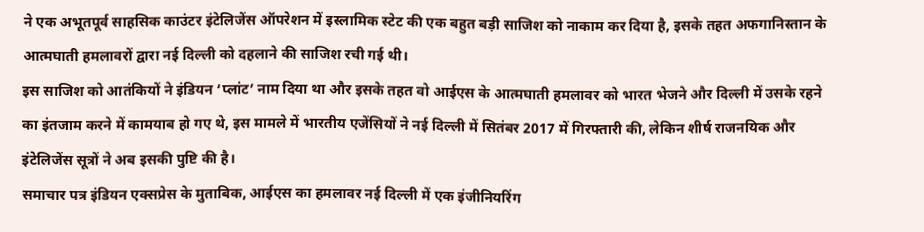ने एक अभूतपूर्व साहसिक काउंटर इंटेलिजेंस ऑपरेशन में इस्लामिक स्टेट की एक बहुत बड़ी साजिश को नाकाम कर दिया है, इसके तहत अफगानिस्तान के आत्मघाती हमलावरों द्वारा नई दिल्ली को दहलाने की साजिश रची गई थी।
इस साजिश को आतंकियों ने इंडियन ‘प्लांट’ नाम दिया था और इसके तहत वो आईएस के आत्मघाती हमलावर को भारत भेजने और दिल्ली में उसके रहने का इंतजाम करने में कामयाब हो गए थे, इस मामले में भारतीय एजेंसियों ने नई दिल्ली में सितंबर 2017 में गिरफ्तारी की, लेकिन शीर्ष राजनयिक और इंटेलिजेंस सूत्रों ने अब इसकी पुष्टि की है।
समाचार पत्र इंडियन एक्सप्रेस के मुताबिक, आईएस का हमलावर नई दिल्ली में एक इंजीनियरिंग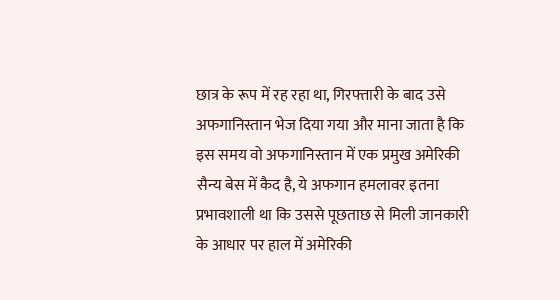छात्र के रूप में रह रहा था, गिरफ्तारी के बाद उसे अफगानिस्तान भेज दिया गया और माना जाता है कि इस समय वो अफगानिस्तान में एक प्रमुख अमेरिकी सैन्य बेस में कैद है, ये अफगान हमलावर इतना प्रभावशाली था कि उससे पूछताछ से मिली जानकारी के आधार पर हाल में अमेरिकी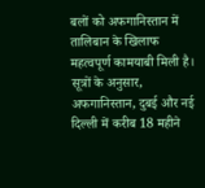बलों को अफगानिस्तान में तालिबान के खिलाफ महत्वपूर्ण कामयाबी मिली है।
सूत्रों के अनुसार, अफगानिस्तान, दुबई और नई दिल्ली में करीब 18 महीने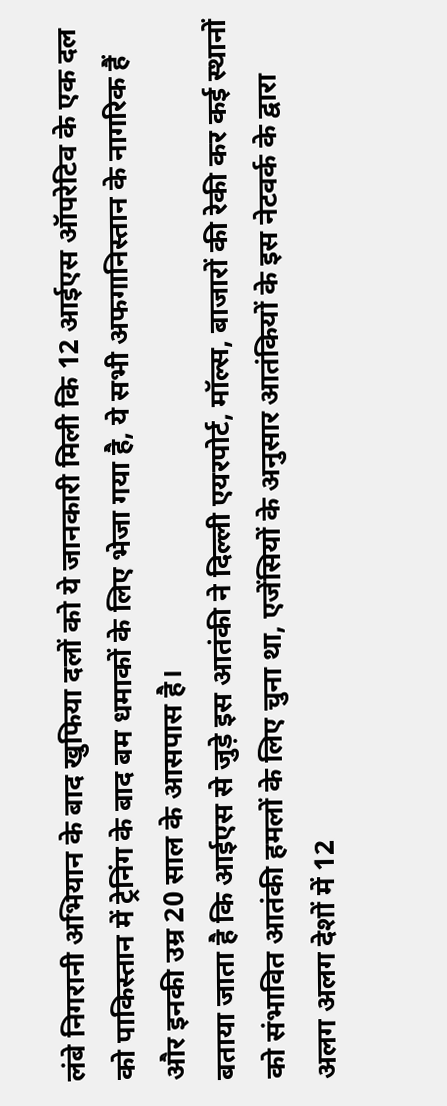लंबे निगरानी अभियान के बाद खुफिया दलों को ये जानकारी मिली कि 12 आईएस ऑपरेटिव के एक दल को पाकिस्तान में ट्रेनिंग के बाद बम धमाकों के लिए भेजा गया है, ये सभी अफगानिस्तान के नागरिक हैं और इनकी उम्र 20 साल के आसपास है।
बताया जाता है कि आईएस से जुड़े इस आतंकी ने दिल्ली एयरपोर्ट, मॉल्स, बाजारों की रेकी कर कई स्थानों को संभावित आतंकी हमलों के लिए चुना था, एजेंसियों के अनुसार आतंकियों के इस नेटवर्क के द्वारा अलग अलग देशों में 12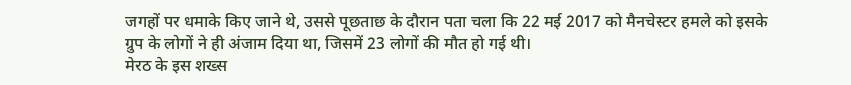जगहों पर धमाके किए जाने थे, उससे पूछताछ के दौरान पता चला कि 22 मई 2017 को मैनचेस्टर हमले को इसके ग्रुप के लोगों ने ही अंजाम दिया था, जिसमें 23 लोगों की मौत हो गई थी।
मेरठ के इस शख्स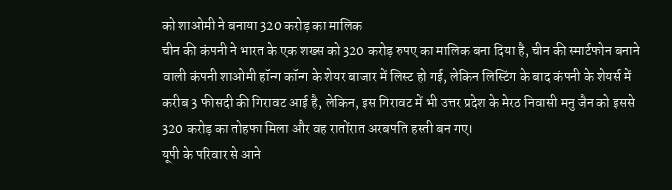को शाओमी ने बनाया 320 करोड़ का मालिक
चीन की कंपनी ने भारत के एक शख्स को 320 करोड़ रुपए का मालिक बना दिया है, चीन की स्मार्टफोन बनाने वाली कंपनी शाओमी हॉन्ग कॉन्ग के शेयर बाजार में लिस्ट हो गई, लेकिन लिस्टिंग के बाद कंपनी के शेयर्स में करीब 3 फीसदी की गिरावट आई है, लेकिन, इस गिरावट में भी उत्तर प्रदेश के मेरठ निवासी मनु जैन को इससे 320 करोड़ का तोहफा मिला और वह रातोंरात अरबपति हस्ती बन गए।
यूपी के परिवार से आने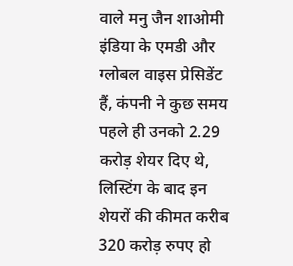वाले मनु जैन शाओमी इंडिया के एमडी और ग्लोबल वाइस प्रेसिडेंट हैं, कंपनी ने कुछ समय पहले ही उनको 2.29 करोड़ शेयर दिए थे, लिस्टिंग के बाद इन शेयरों की कीमत करीब 320 करोड़ रुपए हो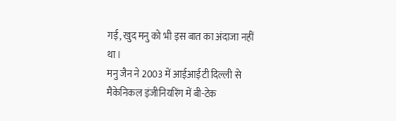गई, खुद मनु को भी इस बात का अंदाजा नहीं था।
मनु जैन ने 2003 में आईआईटी दिल्ली से मैकेनिकल इंजीनियरिंग में बी-टेक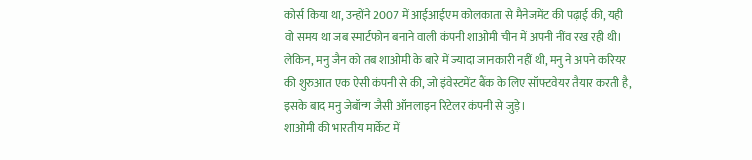कोर्स किया था, उन्होंने 2007 में आईआईएम कोलकाता से मैनेजमेंट की पढ़ाई की, यही वो समय था जब स्मार्टफोन बनाने वाली कंपनी शाओमी चीन में अपनी नींव रख रही थी।
लेकिन, मनु जैन को तब शाओमी के बारे में ज्यादा जानकारी नहीं थी, मनु ने अपने करियर की शुरुआत एक ऐसी कंपनी से की, जो इंवेस्टमेंट बैंक के लिए सॉफ्टवेयर तैयार करती है, इसके बाद मनु जेबॉन्ग जैसी ऑनलाइन रिटेलर कंपनी से जुड़े।
शाओमी की भारतीय मार्केट में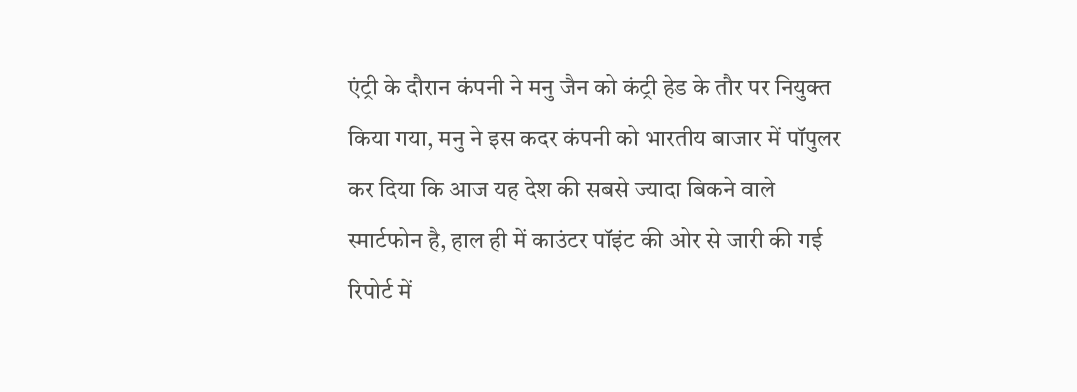एंट्री के दौरान कंपनी ने मनु जैन को कंट्री हेड के तौर पर नियुक्त किया गया, मनु ने इस कदर कंपनी को भारतीय बाजार में पॉपुलर कर दिया कि आज यह देश की सबसे ज्यादा बिकने वाले स्मार्टफोन है, हाल ही में काउंटर पॉइंट की ओर से जारी की गई रिपोर्ट में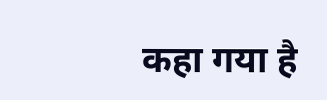कहा गया है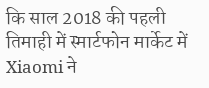कि साल 2018 की पहली तिमाही में स्मार्टफोन मार्केट में Xiaomi ने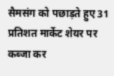सैमसंग को पछाड़ते हुए 31 प्रतिशत मार्केट शेयर पर कब्जा कर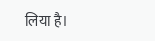लिया है।